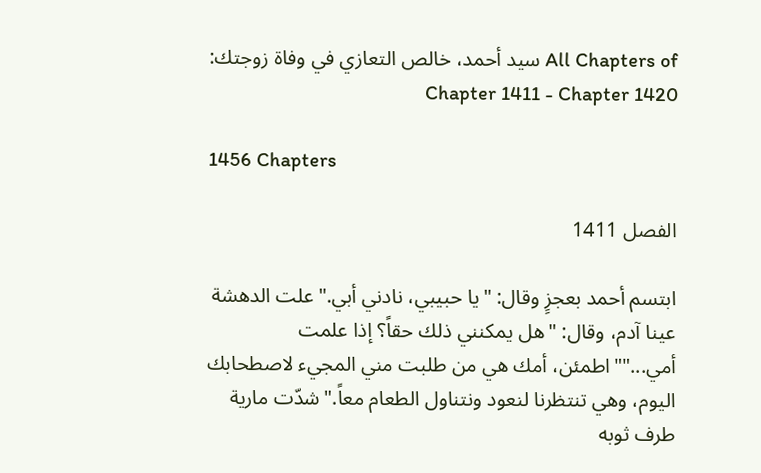All Chapters of سيد أحمد، خالص التعازي في وفاة زوجتك: Chapter 1411 - Chapter 1420

1456 Chapters

الفصل 1411

ابتسم أحمد بعجزٍ وقال: "يا حبيبي، نادني أبي."علت الدهشة عينا آدم، وقال: "هل يمكنني ذلك حقاً؟ إذا علمت أمي...""اطمئن، أمك هي من طلبت مني المجيء لاصطحابك اليوم، وهي تنتظرنا لنعود ونتناول الطعام معاً."شدّت مارية طرف ثوبه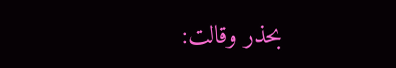بحذر وقالت: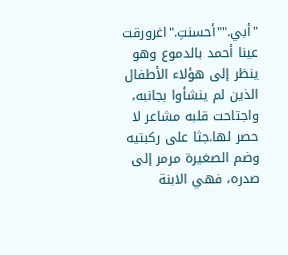"أبي.""أحسنتِ."اغرورقت عينا أحمد بالدموع وهو ينظر إلى هؤلاء الأطفال الذين لم ينشأوا بجانبه، واجتاحت قلبه مشاعر لا حصر لها.جثا على ركبتيه وضم الصغيرة مرمر إلى صدره، فهي الابنة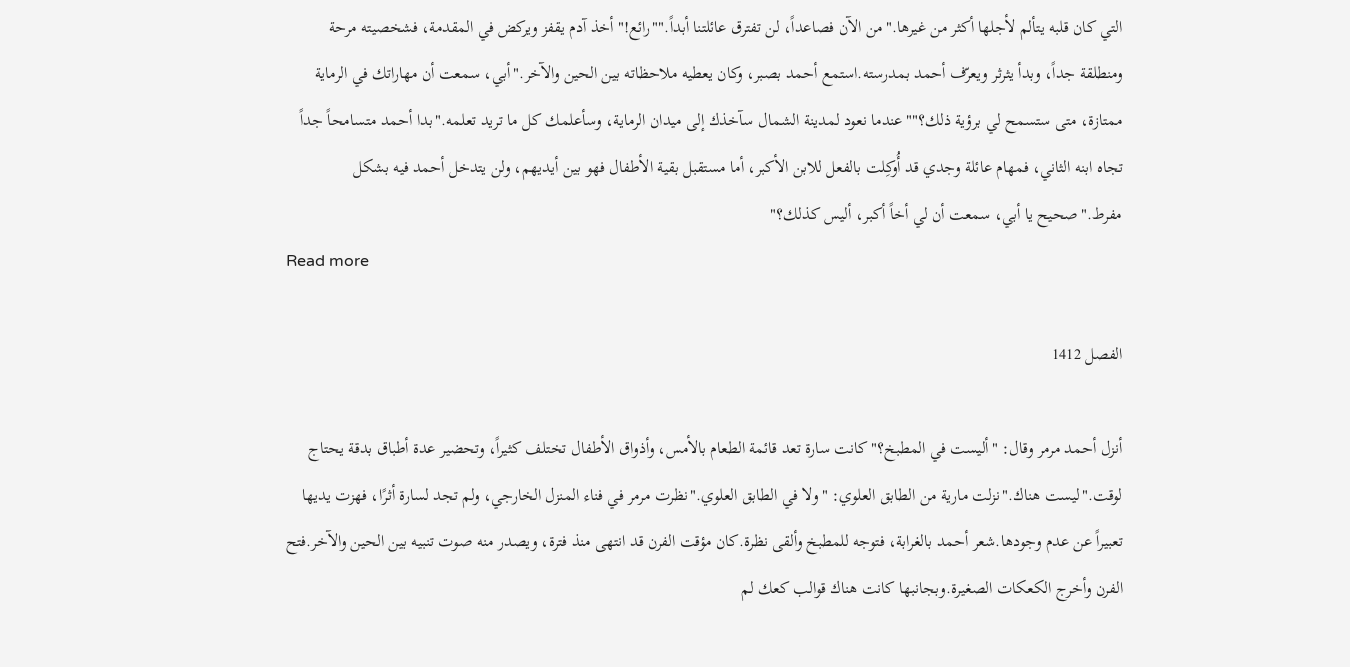التي كان قلبه يتألم لأجلها أكثر من غيرها."من الآن فصاعداً، لن تفترق عائلتنا أبداً.""رائع!" أخذ آدم يقفز ويركض في المقدمة، فشخصيته مرحة ومنطلقة جداً، وبدأ يثرثر ويعرّف أحمد بمدرسته.استمع أحمد بصبر، وكان يعطيه ملاحظاته بين الحين والآخر."أبي، سمعت أن مهاراتك في الرماية ممتازة، متى ستسمح لي برؤية ذلك؟""عندما نعود لمدينة الشمال سآخذك إلى ميدان الرماية، وسأعلمك كل ما تريد تعلمه."بدا أحمد متسامحاً جداً تجاه ابنه الثاني، فمهام عائلة وجدي قد أُوكِلت بالفعل للابن الأكبر، أما مستقبل بقية الأطفال فهو بين أيديهم، ولن يتدخل أحمد فيه بشكل مفرط."صحيح يا أبي، سمعت أن لي أخاً أكبر، أليس كذلك؟"
Read more

الفصل 1412

أنزل أحمد مرمر وقال: "أليست في المطبخ؟"كانت سارة تعد قائمة الطعام بالأمس، وأذواق الأطفال تختلف كثيراً، وتحضير عدة أطباق بدقة يحتاج لوقت."ليست هناك."نزلت مارية من الطابق العلوي: "ولا في الطابق العلوي."نظرت مرمر في فناء المنزل الخارجي، ولم تجد لسارة أثرًا، فهزت يديها تعبيراً عن عدم وجودها.شعر أحمد بالغرابة، فتوجه للمطبخ وألقى نظرة.كان مؤقت الفرن قد انتهى منذ فترة، ويصدر منه صوت تنبيه بين الحين والآخر.فتح الفرن وأخرج الكعكات الصغيرة.وبجانبها كانت هناك قوالب كعك لم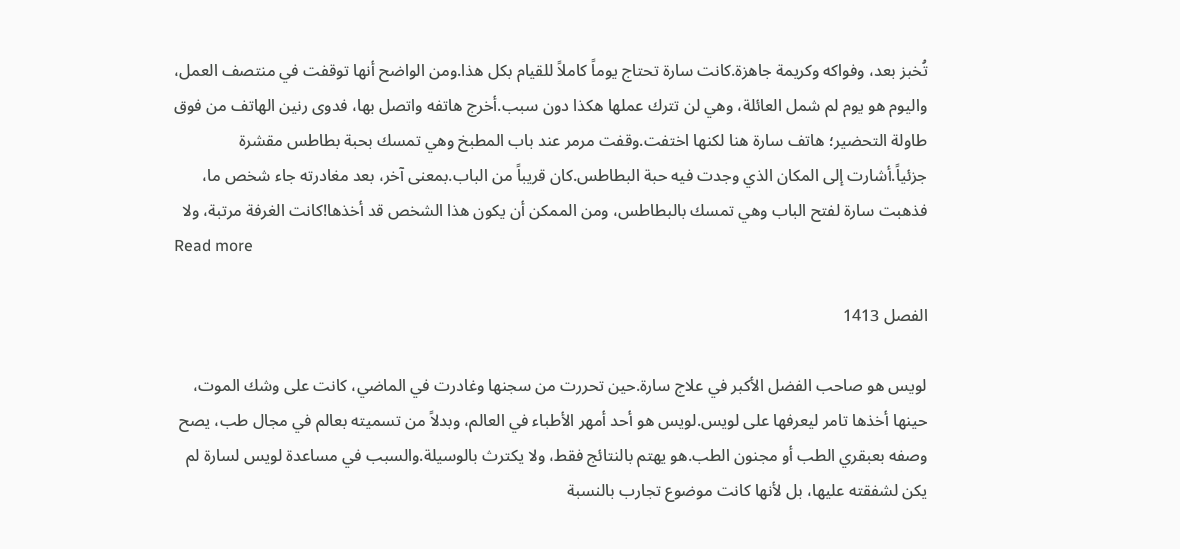تُخبز بعد، وفواكه وكريمة جاهزة.كانت سارة تحتاج يوماً كاملاً للقيام بكل هذا.ومن الواضح أنها توقفت في منتصف العمل، واليوم هو يوم لم شمل العائلة، وهي لن تترك عملها هكذا دون سبب.أخرج هاتفه واتصل بها، فدوى رنين الهاتف من فوق طاولة التحضير؛ هاتف سارة هنا لكنها اختفت.وقفت مرمر عند باب المطبخ وهي تمسك بحبة بطاطس مقشرة جزئياً.أشارت إلى المكان الذي وجدت فيه حبة البطاطس.كان قريباً من الباب.بمعنى آخر، بعد مغادرته جاء شخص ما، فذهبت سارة لفتح الباب وهي تمسك بالبطاطس، ومن الممكن أن يكون هذا الشخص قد أخذها!كانت الغرفة مرتبة، ولا
Read more

الفصل 1413

لويس هو صاحب الفضل الأكبر في علاج سارة.حين تحررت من سجنها وغادرت في الماضي، كانت على وشك الموت، حينها أخذها تامر ليعرفها على لويس.لويس هو أحد أمهر الأطباء في العالم، وبدلاً من تسميته بعالم في مجال طب، يصح وصفه بعبقري الطب أو مجنون الطب.هو يهتم بالنتائج فقط، ولا يكترث بالوسيلة.والسبب في مساعدة لويس لسارة لم يكن لشفقته عليها، بل لأنها كانت موضوع تجارب بالنسبة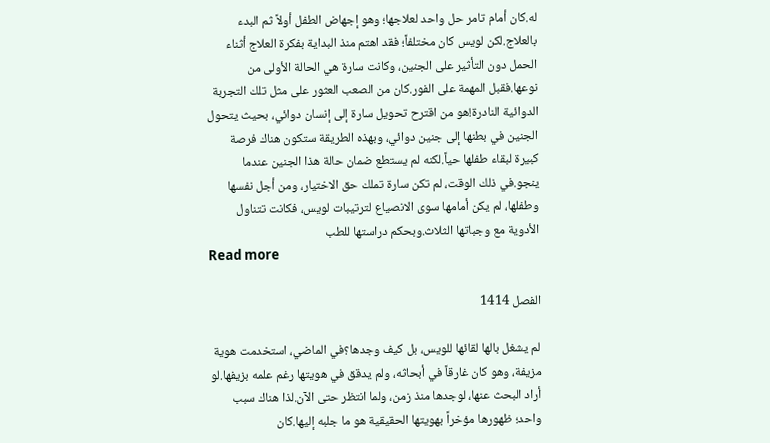له.كان أمام تامر حل واحد لعلاجها؛ وهو إجهاض الطفل أولاً ثم البدء بالعلاج.لكن لويس كان مختلفاً؛ فقد اهتم منذ البداية بفكرة العلاج أثناء الحمل دون التأثير على الجنين، وكانت سارة هي الحالة الأولى من نوعها.فقبل المهمة على الفور.كان من الصعب العثور على مثل تلك التجربة الدوائية النادرة!هو من اقترح تحويل سارة إلى إنسان دوائي، بحيث يتحول الجنين في بطنها إلى جنين دوائي، وبهذه الطريقة ستكون هناك فرصة كبيرة لبقاء طفلها حياً.لكنه لم يستطع ضمان حالة هذا الجنين عندما ينجو.في ذلك الوقت، لم تكن سارة تملك حق الاختيار، ومن أجل نفسها وطفلها، لم يكن أمامها سوى الانصياع لترتيبات لويس، فكانت تتناول الأدوية مع وجباتها الثلاث.وبحكم دراستها للطب
Read more

الفصل 1414

لم يشغل بالها لقائها للويس، بل كيف وجدها؟في الماضي، استخدمت هوية مزيفة، وهو كان غارقاً في أبحاثه، ولم يدقق في هويتها رغم علمه بزيفها.لو أراد البحث عنها، لوجدها منذ زمن، ولما انتظر حتى الآن.لذا هناك سبب واحد؛ ظهورها مؤخراً بهويتها الحقيقية هو ما جلبه إليها.كان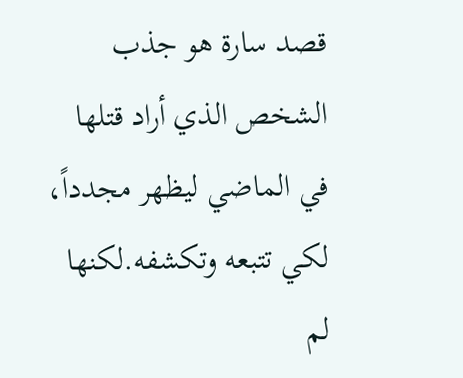قصد سارة هو جذب الشخص الذي أراد قتلها في الماضي ليظهر مجدداً، لكي تتبعه وتكشفه.لكنها لم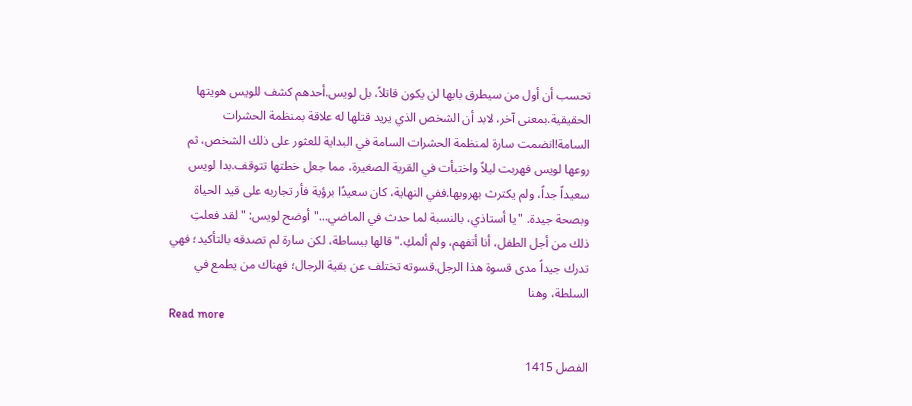تحسب أن أول من سيطرق بابها لن يكون قاتلاً، بل لويس.أحدهم كشف للويس هويتها الحقيقية.بمعنى آخر، لابد أن الشخص الذي يريد قتلها له علاقة بمنظمة الحشرات السامة!انضمت سارة لمنظمة الحشرات السامة في البداية للعثور على ذلك الشخص، ثم روعها لويس فهربت ليلاً واختبأت في القرية الصغيرة، مما جعل خطتها تتوقف.بدا لويس سعيداً جداً، ولم يكترث بهروبها.ففي النهاية، كان سعيدًا برؤية فأر تجاربه على قيد الحياة وبصحة جيدة. "يا أستاذي، بالنسبة لما حدث في الماضي..."أوضح لويس: "لقد فعلتِ ذلك من أجل الطفل، أنا أتفهم، ولم ألمكِ."قالها ببساطة، لكن سارة لم تصدقه بالتأكيد؛ فهي تدرك جيداً مدى قسوة هذا الرجل.قسوته تختلف عن بقية الرجال؛ فهناك من يطمع في السلطة، وهنا
Read more

الفصل 1415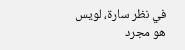في نظر سارة، لويس هو مجرد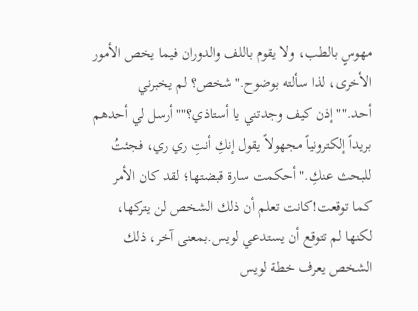مهوسٍ بالطب، ولا يقوم باللف والدوران فيما يخص الأمور الأخرى، لذا سألته بوضوح."شخص؟ لم يخبرني أحد.""إذن كيف وجدتني يا أستاذي؟""أرسل لي أحدهم بريداً إلكترونياً مجهولاً يقول إنكِ أنتِ ري ري، فجئتُ للبحث عنكِ."أحكمت سارة قبضتها؛ لقد كان الأمر كما توقعت!كانت تعلم أن ذلك الشخص لن يتركها، لكنها لم تتوقع أن يستدعي لويس.بمعنى آخر، ذلك الشخص يعرف خطة لويس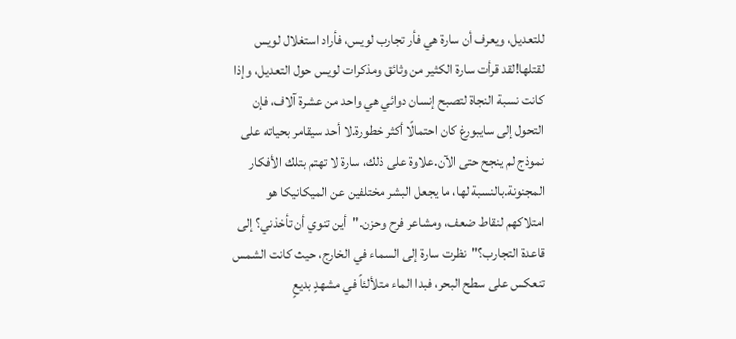للتعديل، ويعرف أن سارة هي فأر تجارب لويس، فأراد استغلال لويس لقتلها!لقد قرأت سارة الكثير من وثائق ومذكرات لويس حول التعديل، وإذا كانت نسبة النجاة لتصبح إنسان دوائي هي واحد من عشرة آلاف، فإن التحول إلى سايبورغ كان احتمالًا أكثر خطورة.لا أحد سيقامر بحياته على نموذج لم ينجح حتى الآن.علاوة على ذلك، سارة لا تهتم بتلك الأفكار المجنونة.بالنسبة لها، ما يجعل البشر مختلفين عن الميكانيكا هو امتلاكهم لنقاط ضعف، ومشاعر فرح وحزن."أين تنوي أن تأخذني؟ إلى قاعدة التجارب؟"نظرت سارة إلى السماء في الخارج، حيث كانت الشمس تنعكس على سطح البحر، فبدا الماء متلألئاً في مشهدٍ بديعٍ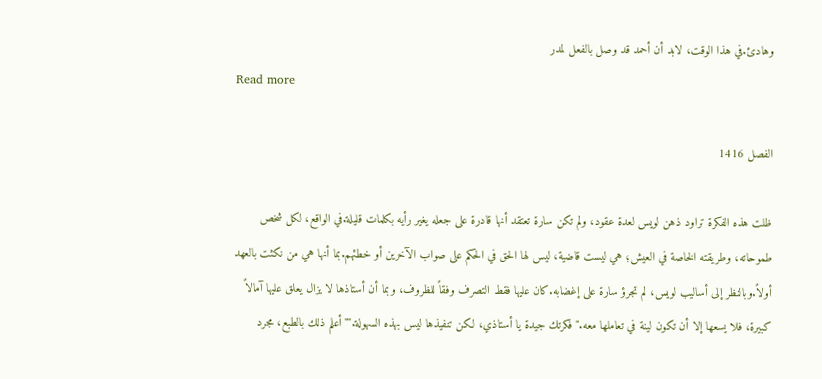وهادئ.في هذا الوقت، لابد أن أحمد قد وصل بالفعل لمدر
Read more

الفصل 1416

ظلت هذه الفكرة تراود ذهن لويس لعدة عقود، ولم تكن سارة تعتقد أنها قادرة على جعله يغير رأيه بكلمات قليلة.في الواقع، لكل شخص طموحاته، وطريقته الخاصة في العيش؛ هي ليست قاضية، ليس لها الحق في الحكم على صواب الآخرين أو خطئهم.بما أنها هي من نكثت بالعهد أولاً.وبالنظر إلى أساليب لويس، لم تجرؤ سارة على إغضابه.كان عليها فقط التصرف وفقاً للظروف، وبما أن أستاذها لا يزال يعلق عليها آمالاً كبيرة، فلا يسعها إلا أن تكون لينة في تعاملها معه."فكرتك جيدة يا أستاذي، لكن تنفيذها ليس بهذه السهولة.""أعلم ذلك بالطبع، مجرد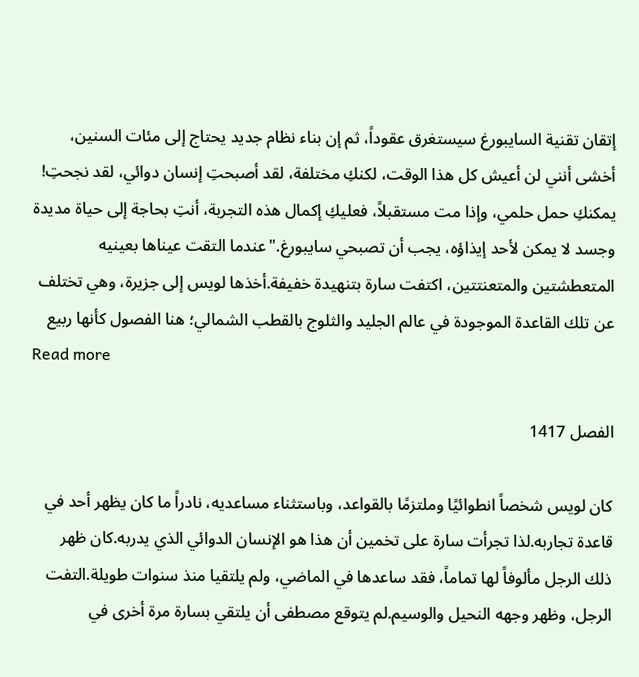إتقان تقنية السايبورغ سيستغرق عقوداً، ثم إن بناء نظام جديد يحتاج إلى مئات السنين، أخشى أنني لن أعيش كل هذا الوقت، لكنكِ مختلفة، لقد أصبحتِ إنسان دوائي، لقد نجحتِ! يمكنكِ حمل حلمي، وإذا مت مستقبلاً، فعليكِ إكمال هذه التجربة، أنتِ بحاجة إلى حياة مديدة وجسد لا يمكن لأحد إيذاؤه، يجب أن تصبحي سايبورغ."عندما التقت عيناها بعينيه المتعطشتين والمتعنتتين، اكتفت سارة بتنهيدة خفيفة.أخذها لويس إلى جزيرة، وهي تختلف عن تلك القاعدة الموجودة في عالم الجليد والثلوج بالقطب الشمالي؛ هنا الفصول كأنها ربيع
Read more

الفصل 1417

كان لويس شخصاً انطوائيًا وملتزمًا بالقواعد، وباستثناء مساعديه، نادراً ما كان يظهر أحد في قاعدة تجاربه.لذا تجرأت سارة على تخمين أن هذا هو الإنسان الدوائي الذي يدربه.كان ظهر ذلك الرجل مألوفاً لها تماماً، فقد ساعدها في الماضي، ولم يلتقيا منذ سنوات طويلة.التفت الرجل، وظهر وجهه النحيل والوسيم.لم يتوقع مصطفى أن يلتقي بسارة مرة أخرى في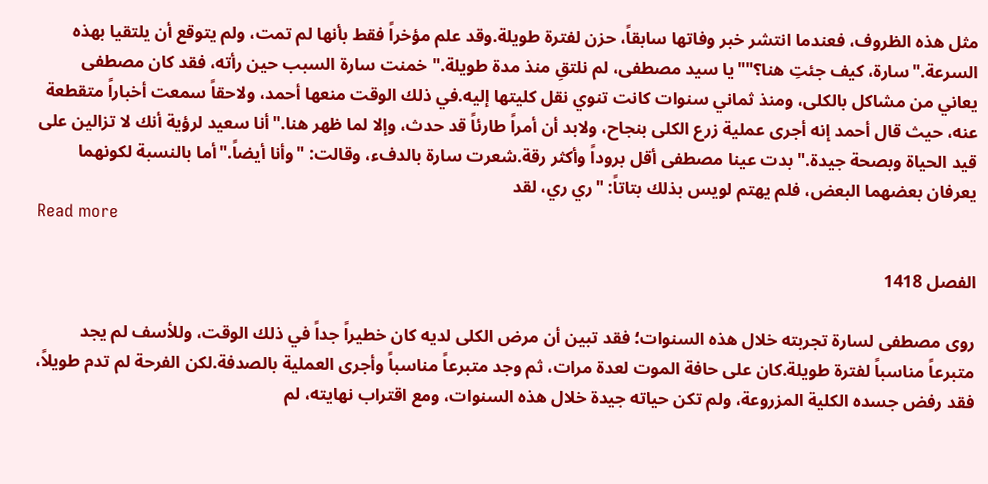مثل هذه الظروف، فعندما انتشر خبر وفاتها سابقاً، حزن لفترة طويلة.وقد علم مؤخراً فقط بأنها لم تمت، ولم يتوقع أن يلتقيا بهذه السرعة."سارة، كيف جئتِ هنا؟""يا سيد مصطفى، لم نلتقِ منذ مدة طويلة."خمنت سارة السبب حين رأته، فقد كان مصطفى يعاني من مشاكل بالكلى، ومنذ ثماني سنوات كانت تنوي نقل كليتها إليه.في ذلك الوقت منعها أحمد، ولاحقاً سمعت أخباراً متقطعة عنه، حيث قال أحمد إنه أجرى عملية زرع الكلى بنجاح، ولابد أن أمراً طارئاً قد حدث، وإلا لما ظهر هنا."أنا سعيد لرؤية أنك لا تزالين على قيد الحياة وبصحة جيدة." بدت عينا مصطفى أقل بروداً وأكثر رقة.شعرت سارة بالدفء، وقالت: "وأنا أيضاً."أما بالنسبة لكونهما يعرفان بعضهما البعض، فلم يهتم لويس بذلك بتاتاً: "ري ري، لقد
Read more

الفصل 1418

روى مصطفى لسارة تجربته خلال هذه السنوات؛ فقد تبين أن مرض الكلى لديه كان خطيراً جداً في ذلك الوقت، وللأسف لم يجد متبرعاً مناسباً لفترة طويلة.كان على حافة الموت لعدة مرات، ثم وجد متبرعاً مناسباً وأجرى العملية بالصدفة.لكن الفرحة لم تدم طويلاً، فقد رفض جسده الكلية المزروعة، ولم تكن حياته جيدة خلال هذه السنوات، ومع اقتراب نهايته، لم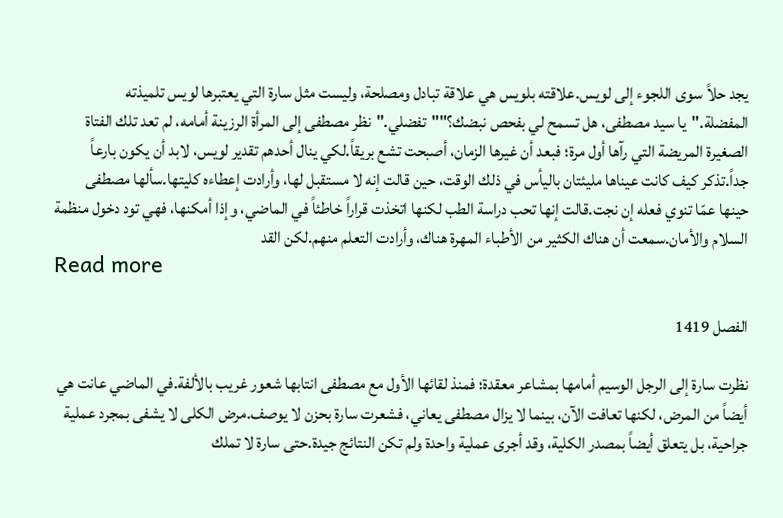يجد حلاً سوى اللجوء إلى لويس.علاقته بلويس هي علاقة تبادل ومصلحة، وليست مثل سارة التي يعتبرها لويس تلميذته المفضلة."يا سيد مصطفى، هل تسمح لي بفحص نبضك؟""تفضلي."نظر مصطفى إلى المرأة الرزينة أمامه، لم تعد تلك الفتاة الصغيرة المريضة التي رآها أول مرة؛ فبعد أن غيرها الزمان، أصبحت تشع بريقاً.لكي ينال أحدهم تقدير لويس، لابد أن يكون بارعاً جداً.تذكر كيف كانت عيناها مليئتان باليأس في ذلك الوقت، حين قالت إنه لا مستقبل لها، وأرادت إعطاءه كليتها.سألها مصطفى حينها عمّا تنوي فعله إن نجت.قالت إنها تحب دراسة الطب لكنها اتخذت قراراً خاطئاً في الماضي، وإذا أمكنها، فهي تود دخول منظمة السلام والأمان.سمعت أن هناك الكثير من الأطباء المهرة هناك، وأرادت التعلم منهم.لكن القد
Read more

الفصل 1419

نظرت سارة إلى الرجل الوسيم أمامها بمشاعر معقدة؛ فمنذ لقائها الأول مع مصطفى انتابها شعور غريب بالألفة.في الماضي عانت هي أيضاً من المرض، لكنها تعافت الآن، بينما لا يزال مصطفى يعاني، فشعرت سارة بحزن لا يوصف.مرض الكلى لا يشفى بمجرد عملية جراحية، بل يتعلق أيضاً بمصدر الكلية، وقد أجرى عملية واحدة ولم تكن النتائج جيدة.حتى سارة لا تملك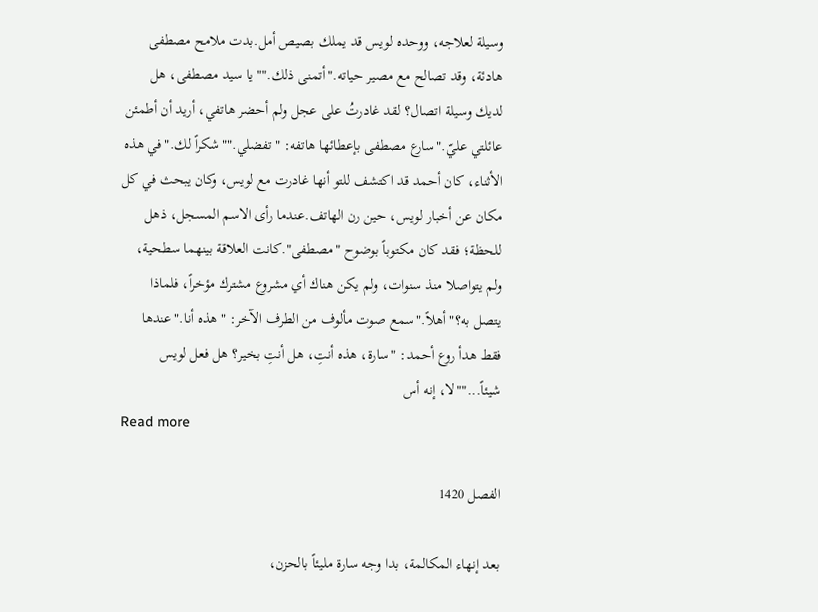وسيلة لعلاجه، ووحده لويس قد يملك بصيص أمل.بدت ملامح مصطفى هادئة، وقد تصالح مع مصير حياته."أتمنى ذلك.""يا سيد مصطفى، هل لديك وسيلة اتصال؟ لقد غادرتُ على عجل ولم أحضر هاتفي، أريد أن أطمئن عائلتي عليّ."سارع مصطفى بإعطائها هاتفه: "تفضلي.""شكراً لك."في هذه الأثناء، كان أحمد قد اكتشف للتو أنها غادرت مع لويس، وكان يبحث في كل مكان عن أخبار لويس، حين رن الهاتف.عندما رأى الاسم المسجل، ذهل للحظة؛ فقد كان مكتوباً بوضوح "مصطفى".كانت العلاقة بينهما سطحية، ولم يتواصلا منذ سنوات، ولم يكن هناك أي مشروع مشترك مؤخراً، فلماذا يتصل به؟"أهلاً."سمع صوت مألوف من الطرف الآخر: "هذه أنا."عندها فقط هدأ روع أحمد: "سارة، هذه أنتِ، هل أنتِ بخير؟ هل فعل لويس شيئاً...""لا، إنه أس
Read more

الفصل 1420

بعد إنهاء المكالمة، بدا وجه سارة مليئاً بالحزن،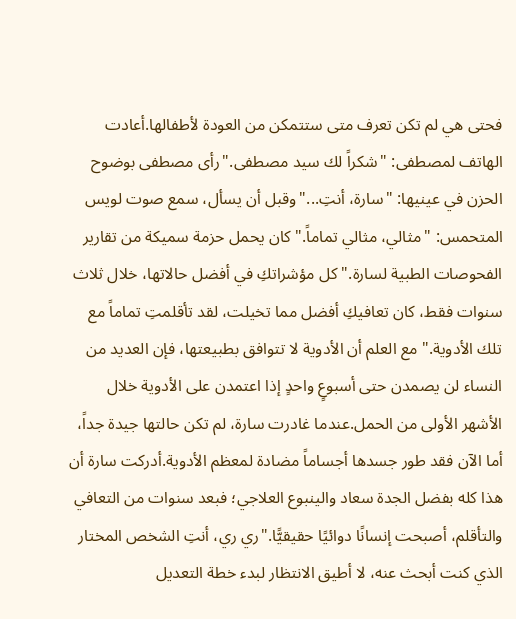فحتى هي لم تكن تعرف متى ستتمكن من العودة لأطفالها.أعادت الهاتف لمصطفى: "شكراً لك سيد مصطفى."رأى مصطفى بوضوح الحزن في عينيها: "سارة، أنتِ..."وقبل أن يسأل، سمع صوت لويس المتحمس: "مثالي، مثالي تماماً."كان يحمل حزمة سميكة من تقارير الفحوصات الطبية لسارة."كل مؤشراتكِ في أفضل حالاتها، خلال ثلاث سنوات فقط، كان تعافيكِ أفضل مما تخيلت، لقد تأقلمتِ تماماً مع تلك الأدوية."مع العلم أن الأدوية لا تتوافق بطبيعتها، فإن العديد من النساء لن يصمدن حتى أسبوعٍ واحدٍ إذا اعتمدن على الأدوية خلال الأشهر الأولى من الحمل.عندما غادرت سارة، لم تكن حالتها جيدة جداً، أما الآن فقد طور جسدها أجساماً مضادة لمعظم الأدوية.أدركت سارة أن هذا كله بفضل الجدة سعاد والينبوع العلاجي؛ فبعد سنوات من التعافي والتأقلم، أصبحت إنسانًا دوائيًا حقيقيًّا."ري ري، أنتِ الشخص المختار الذي كنت أبحث عنه، لا أطيق الانتظار لبدء خطة التعديل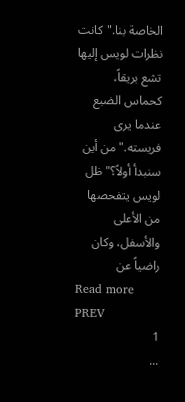الخاصة بنا."كانت نظرات لويس إليها تشع بريقاً، كحماس الضبع عندما يرى فريسته."من أين سنبدأ أولاً؟" ظل لويس يتفحصها من الأعلى والأسفل، وكان راضياً عن
Read more
PREV
1
...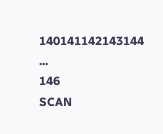140141142143144
...
146
SCAN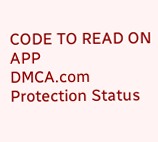CODE TO READ ON APP
DMCA.com Protection Status